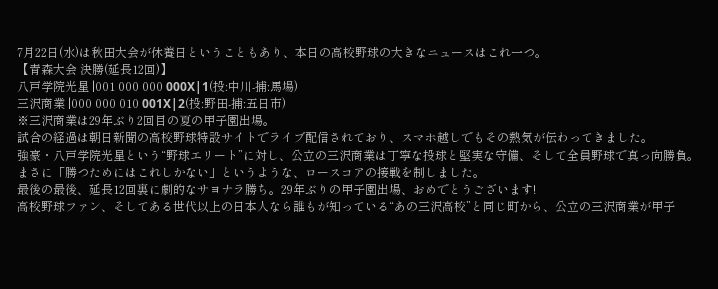7月22日(水)は秋田大会が休養日ということもあり、本日の高校野球の大きなニュースはこれ一つ。
【青森大会 決勝(延長12回)】
八戸学院光星 |001 000 000 000X|1(投:中川-捕:馬場)
三沢商業 |000 000 010 001X|2(投:野田-捕:五日市)
※三沢商業は29年ぶり2回目の夏の甲子園出場。
試合の経過は朝日新聞の高校野球特設サイトでライブ配信されており、スマホ越しでもその熱気が伝わってきました。
強豪・八戸学院光星という“野球エリート”に対し、公立の三沢商業は丁寧な投球と堅実な守備、そして全員野球で真っ向勝負。まさに「勝つためにはこれしかない」というような、ロースコアの接戦を制しました。
最後の最後、延長12回裏に劇的なサヨナラ勝ち。29年ぶりの甲子園出場、おめでとうございます!
高校野球ファン、そしてある世代以上の日本人なら誰もが知っている“あの三沢高校”と同じ町から、公立の三沢商業が甲子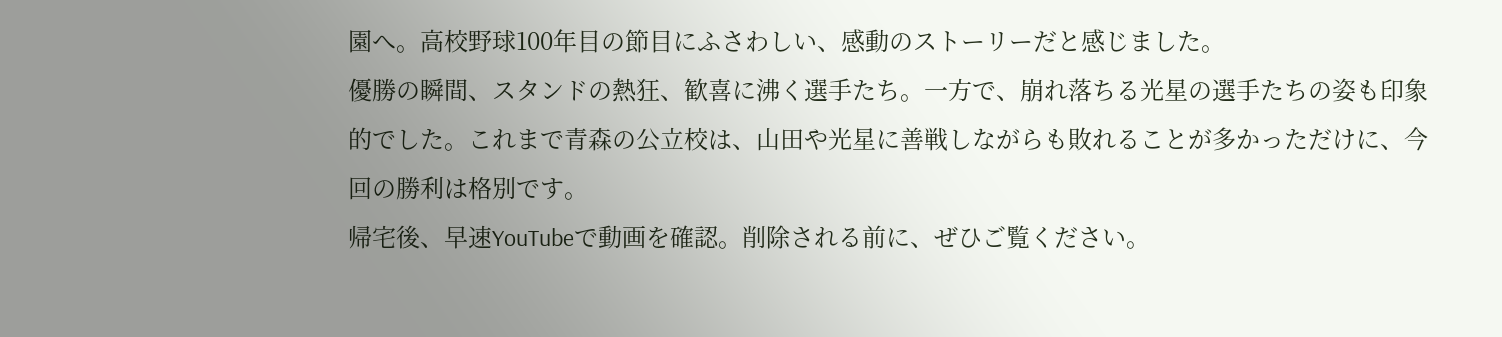園へ。高校野球100年目の節目にふさわしい、感動のストーリーだと感じました。
優勝の瞬間、スタンドの熱狂、歓喜に沸く選手たち。一方で、崩れ落ちる光星の選手たちの姿も印象的でした。これまで青森の公立校は、山田や光星に善戦しながらも敗れることが多かっただけに、今回の勝利は格別です。
帰宅後、早速YouTubeで動画を確認。削除される前に、ぜひご覧ください。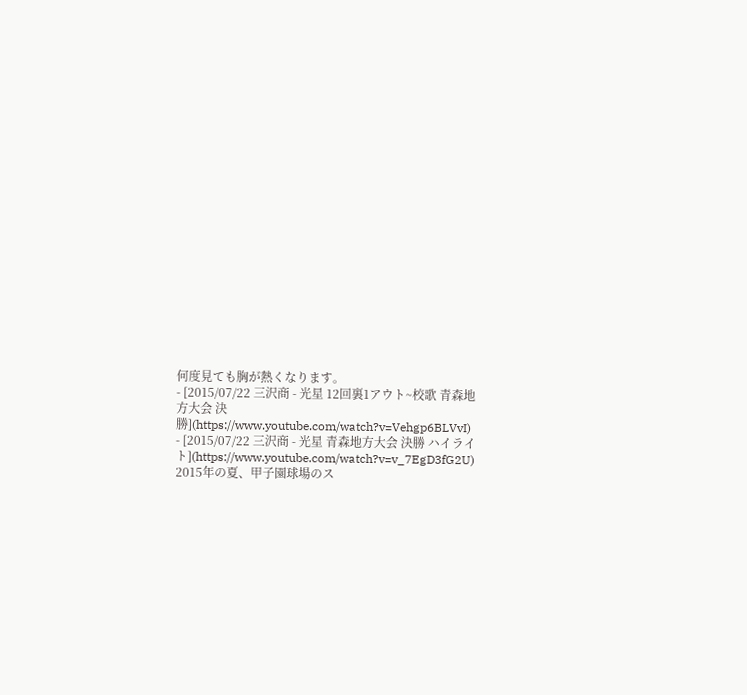何度見ても胸が熱くなります。
- [2015/07/22 三沢商 - 光星 12回裏1アウト~校歌 青森地方大会 決勝](https://www.youtube.com/watch?v=Vehgp6BLVvI)
- [2015/07/22 三沢商 - 光星 青森地方大会 決勝 ハイライト](https://www.youtube.com/watch?v=v_7EgD3fG2U)
2015年の夏、甲子園球場のス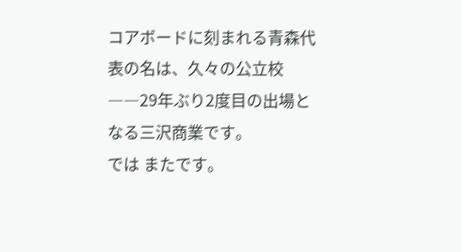コアボードに刻まれる青森代表の名は、久々の公立校――29年ぶり2度目の出場となる三沢商業です。
では またです。